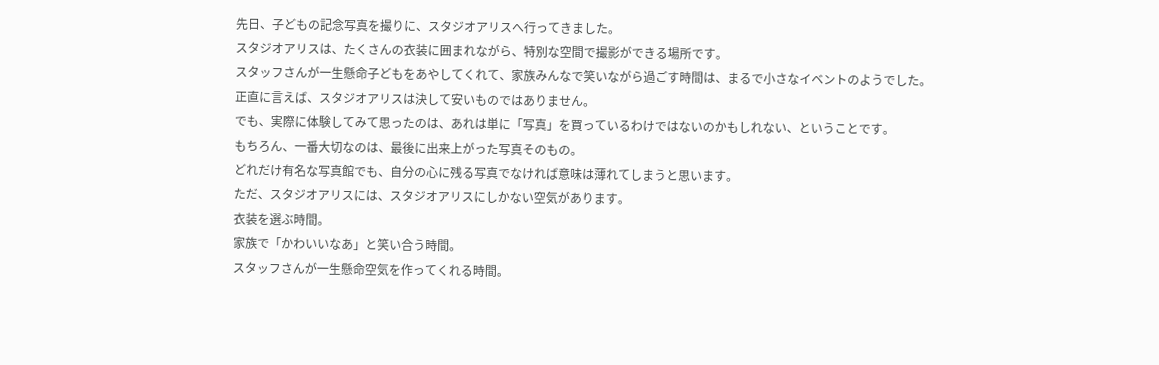先日、子どもの記念写真を撮りに、スタジオアリスへ行ってきました。
スタジオアリスは、たくさんの衣装に囲まれながら、特別な空間で撮影ができる場所です。
スタッフさんが一生懸命子どもをあやしてくれて、家族みんなで笑いながら過ごす時間は、まるで小さなイベントのようでした。
正直に言えば、スタジオアリスは決して安いものではありません。
でも、実際に体験してみて思ったのは、あれは単に「写真」を買っているわけではないのかもしれない、ということです。
もちろん、一番大切なのは、最後に出来上がった写真そのもの。
どれだけ有名な写真館でも、自分の心に残る写真でなければ意味は薄れてしまうと思います。
ただ、スタジオアリスには、スタジオアリスにしかない空気があります。
衣装を選ぶ時間。
家族で「かわいいなあ」と笑い合う時間。
スタッフさんが一生懸命空気を作ってくれる時間。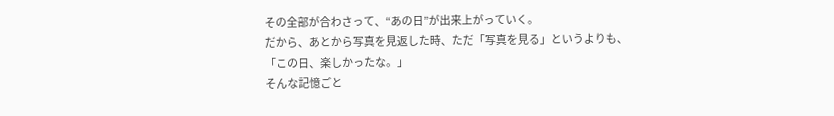その全部が合わさって、“あの日”が出来上がっていく。
だから、あとから写真を見返した時、ただ「写真を見る」というよりも、
「この日、楽しかったな。」
そんな記憶ごと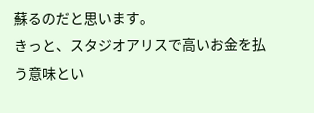蘇るのだと思います。
きっと、スタジオアリスで高いお金を払う意味とい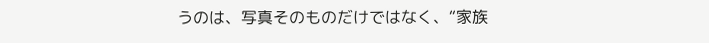うのは、写真そのものだけではなく、“家族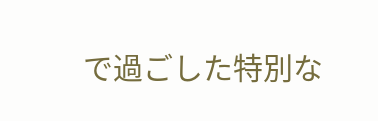で過ごした特別な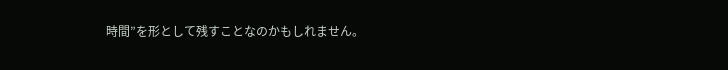時間”を形として残すことなのかもしれません。